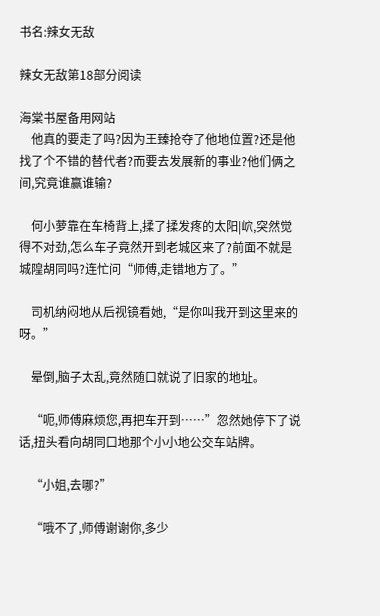书名:辣女无敌

辣女无敌第18部分阅读

海棠书屋备用网站
    他真的要走了吗?因为王臻抢夺了他地位置?还是他找了个不错的替代者?而要去发展新的事业?他们俩之间,究竟谁赢谁输?

    何小萝靠在车椅背上,揉了揉发疼的太阳|岤,突然觉得不对劲,怎么车子竟然开到老城区来了?前面不就是城隍胡同吗?连忙问“师傅,走错地方了。”

    司机纳闷地从后视镜看她,“是你叫我开到这里来的呀。”

    晕倒,脑子太乱,竟然随口就说了旧家的地址。

    “呃,师傅麻烦您,再把车开到……”忽然她停下了说话,扭头看向胡同口地那个小小地公交车站牌。

    “小姐,去哪?”

    “哦不了,师傅谢谢你,多少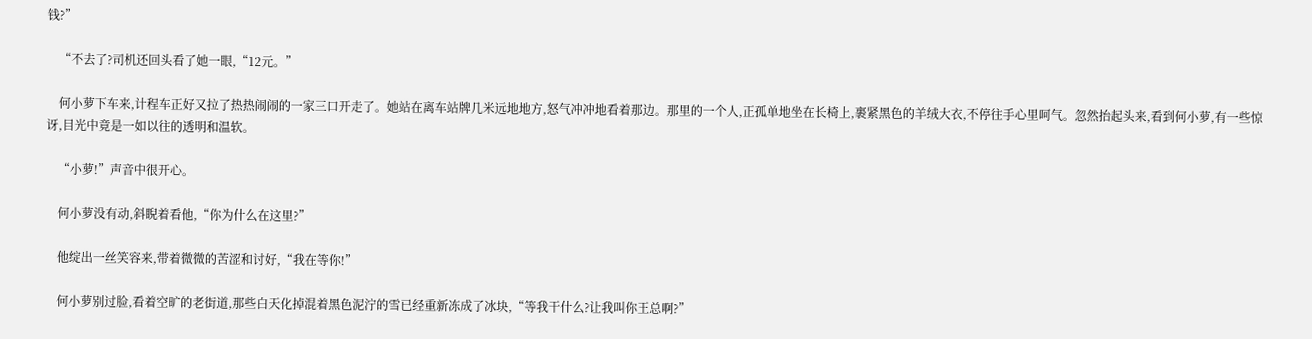钱?”

    “不去了?司机还回头看了她一眼,“12元。”

    何小萝下车来,计程车正好又拉了热热闹闹的一家三口开走了。她站在离车站牌几米远地地方,怒气冲冲地看着那边。那里的一个人,正孤单地坐在长椅上,裹紧黑色的羊绒大衣,不停往手心里呵气。忽然抬起头来,看到何小萝,有一些惊讶,目光中竟是一如以往的透明和温软。

    “小萝!”声音中很开心。

    何小萝没有动,斜睨着看他,“你为什么在这里?”

    他绽出一丝笑容来,带着微微的苦涩和讨好,“我在等你!”

    何小萝别过脸,看着空旷的老街道,那些白天化掉混着黑色泥泞的雪已经重新冻成了冰块,“等我干什么?让我叫你王总啊?”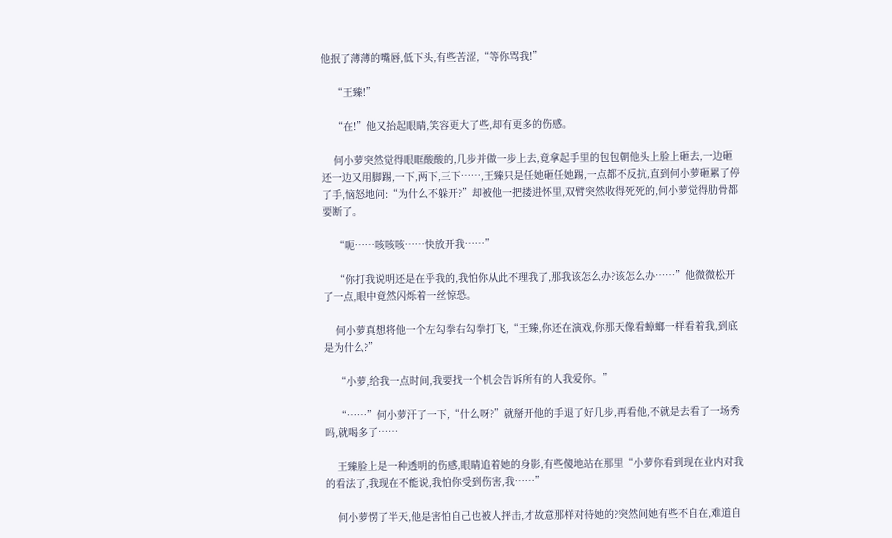他抿了薄薄的嘴唇,低下头,有些苦涩,“等你骂我!”

    “王臻!”

    “在!”他又抬起眼睛,笑容更大了些,却有更多的伤感。

    何小萝突然觉得眼眶酸酸的,几步并做一步上去,竟拿起手里的包包朝他头上脸上砸去,一边砸还一边又用脚踢,一下,两下,三下……,王臻只是任她砸任她踢,一点都不反抗,直到何小萝砸累了停了手,恼怒地问:“为什么不躲开?”却被他一把搂进怀里,双臂突然收得死死的,何小萝觉得肋骨都要断了。

    “呃……咳咳咳……快放开我……”

    “你打我说明还是在乎我的,我怕你从此不理我了,那我该怎么办?该怎么办……”他微微松开了一点,眼中竟然闪烁着一丝惊恐。

    何小萝真想将他一个左勾拳右勾拳打飞,“王臻,你还在演戏,你那天像看蟑螂一样看着我,到底是为什么?”

    “小萝,给我一点时间,我要找一个机会告诉所有的人我爱你。”

    “……”何小萝汗了一下,“什么呀?”就掰开他的手退了好几步,再看他,不就是去看了一场秀吗,就喝多了……

    王臻脸上是一种透明的伤感,眼睛追着她的身影,有些傻地站在那里“小萝你看到现在业内对我的看法了,我现在不能说,我怕你受到伤害,我……”

    何小萝愣了半天,他是害怕自己也被人抨击,才故意那样对待她的?突然间她有些不自在,难道自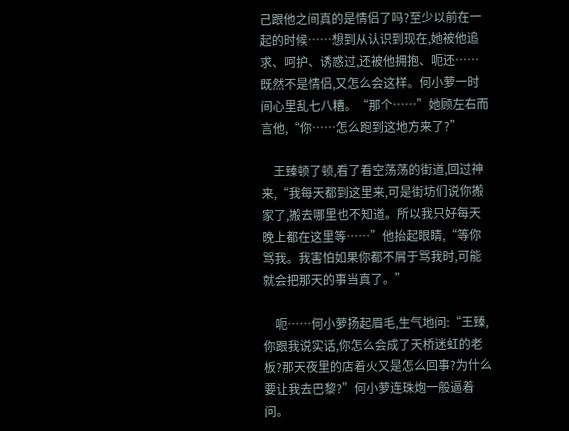己跟他之间真的是情侣了吗?至少以前在一起的时候……想到从认识到现在,她被他追求、呵护、诱惑过,还被他拥抱、呃还……既然不是情侣,又怎么会这样。何小萝一时间心里乱七八糟。“那个……”她顾左右而言他,“你……怎么跑到这地方来了?”

    王臻顿了顿,看了看空荡荡的街道,回过神来,“我每天都到这里来,可是街坊们说你搬家了,搬去哪里也不知道。所以我只好每天晚上都在这里等……”他抬起眼睛,“等你骂我。我害怕如果你都不屑于骂我时,可能就会把那天的事当真了。”

    呃……何小萝扬起眉毛,生气地问:“王臻,你跟我说实话,你怎么会成了天桥迷虹的老板?那天夜里的店着火又是怎么回事?为什么要让我去巴黎?”何小萝连珠炮一般逼着问。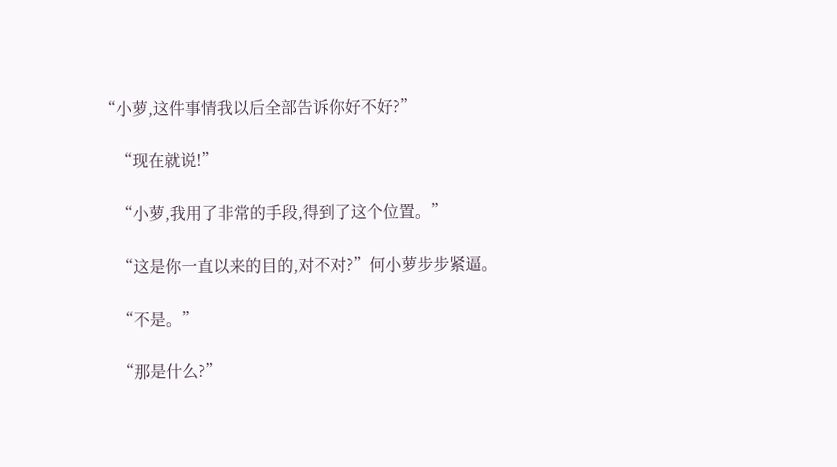“小萝,这件事情我以后全部告诉你好不好?”

    “现在就说!”

    “小萝,我用了非常的手段,得到了这个位置。”

    “这是你一直以来的目的,对不对?”何小萝步步紧逼。

    “不是。”

    “那是什么?”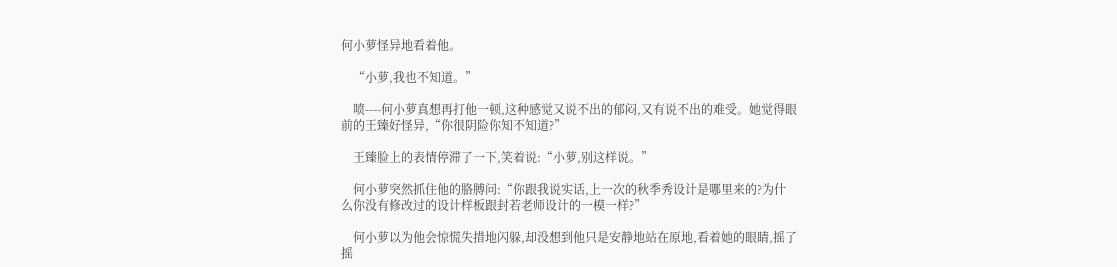何小萝怪异地看着他。

    “小萝,我也不知道。”

    喷----何小萝真想再打他一顿,这种感觉又说不出的郁闷,又有说不出的难受。她觉得眼前的王臻好怪异,“你很阴险你知不知道?”

    王臻脸上的表情停滞了一下,笑着说:“小萝,别这样说。”

    何小萝突然抓住他的胳膊问:“你跟我说实话,上一次的秋季秀设计是哪里来的?为什么你没有修改过的设计样板跟封若老师设计的一模一样?”

    何小萝以为他会惊慌失措地闪躲,却没想到他只是安静地站在原地,看着她的眼睛,摇了摇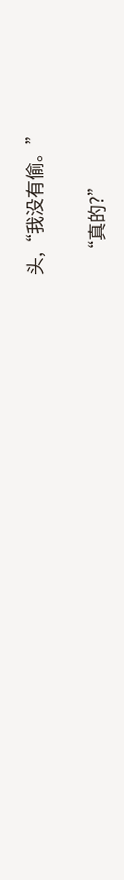头,“我没有偷。”

    “真的?”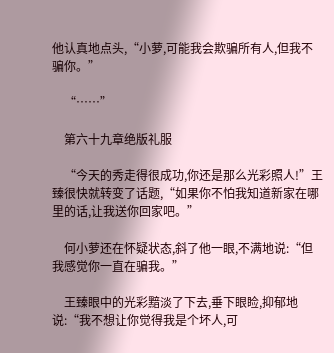他认真地点头,“小萝,可能我会欺骗所有人,但我不骗你。”

    “……”

    第六十九章绝版礼服

    “今天的秀走得很成功,你还是那么光彩照人!”王臻很快就转变了话题,“如果你不怕我知道新家在哪里的话,让我送你回家吧。”

    何小萝还在怀疑状态,斜了他一眼,不满地说:“但我感觉你一直在骗我。”

    王臻眼中的光彩黯淡了下去,垂下眼睑,抑郁地说:“我不想让你觉得我是个坏人,可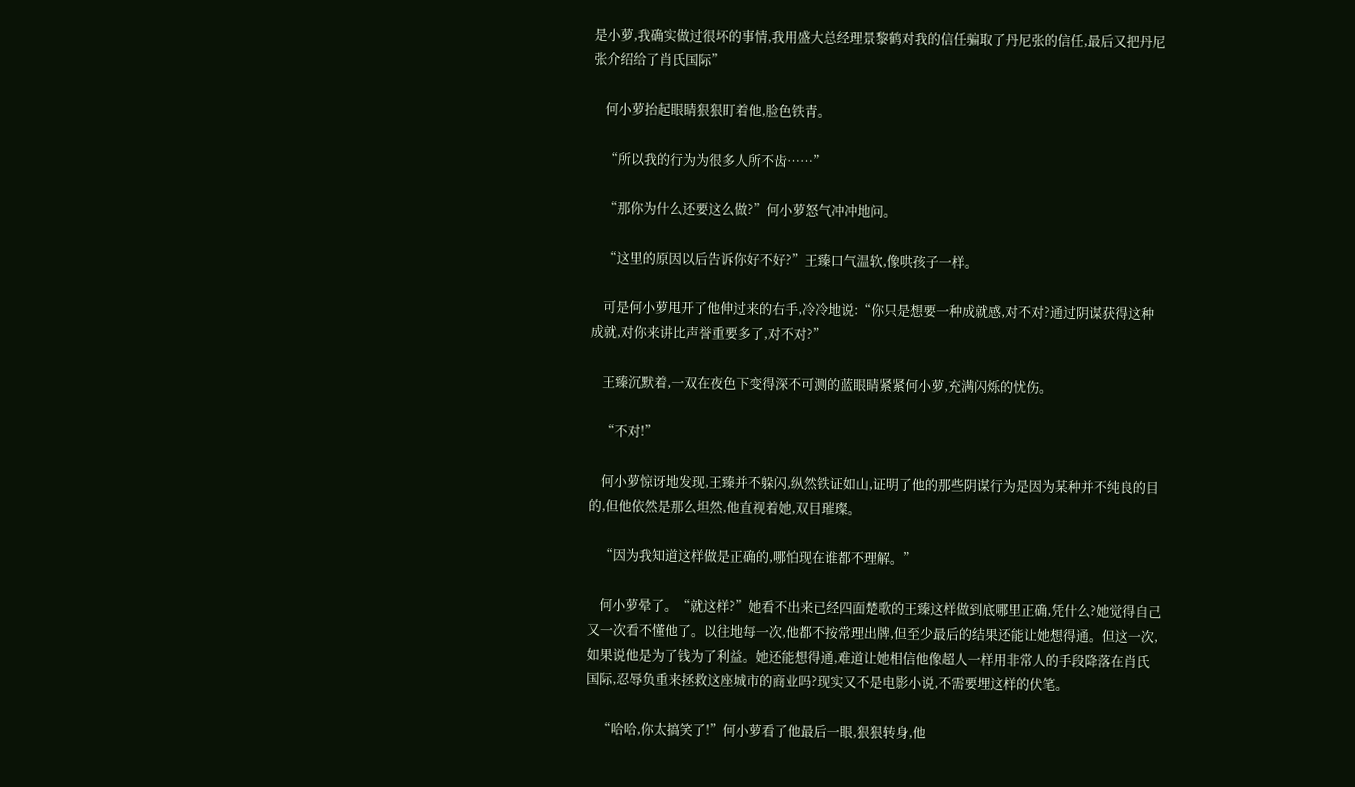是小萝,我确实做过很坏的事情,我用盛大总经理景黎鹤对我的信任骗取了丹尼张的信任,最后又把丹尼张介绍给了肖氏国际”

    何小萝抬起眼睛狠狠盯着他,脸色铁青。

    “所以我的行为为很多人所不齿……”

    “那你为什么还要这么做?”何小萝怒气冲冲地问。

    “这里的原因以后告诉你好不好?”王臻口气温软,像哄孩子一样。

    可是何小萝甩开了他伸过来的右手,冷冷地说:“你只是想要一种成就感,对不对?通过阴谋获得这种成就,对你来讲比声誉重要多了,对不对?”

    王臻沉默着,一双在夜色下变得深不可测的蓝眼睛紧紧何小萝,充满闪烁的忧伤。

    “不对!”

    何小萝惊讶地发现,王臻并不躲闪,纵然铁证如山,证明了他的那些阴谋行为是因为某种并不纯良的目的,但他依然是那么坦然,他直视着她,双目璀璨。

    “因为我知道这样做是正确的,哪怕现在谁都不理解。”

    何小萝晕了。“就这样?”她看不出来已经四面楚歌的王臻这样做到底哪里正确,凭什么?她觉得自己又一次看不懂他了。以往地每一次,他都不按常理出牌,但至少最后的结果还能让她想得通。但这一次,如果说他是为了钱为了利益。她还能想得通,难道让她相信他像超人一样用非常人的手段降落在肖氏国际,忍辱负重来拯救这座城市的商业吗?现实又不是电影小说,不需要埋这样的伏笔。

    “哈哈,你太搞笑了!”何小萝看了他最后一眼,狠狠转身,他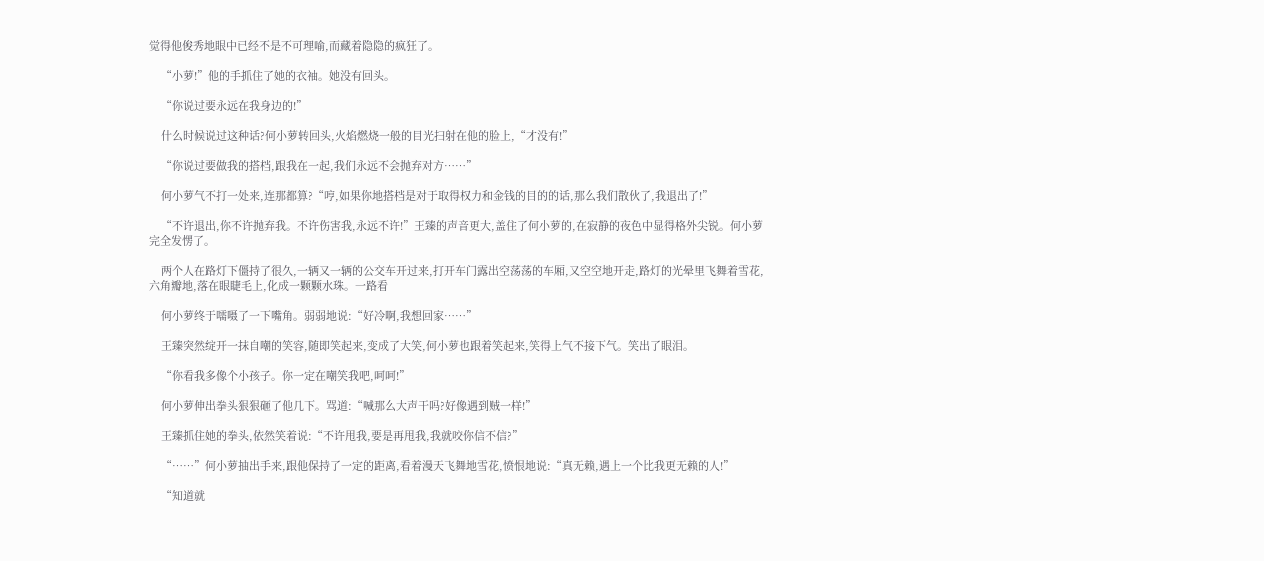觉得他俊秀地眼中已经不是不可理喻,而藏着隐隐的疯狂了。

    “小萝!”他的手抓住了她的衣袖。她没有回头。

    “你说过要永远在我身边的!”

    什么时候说过这种话?何小萝转回头,火焰燃烧一般的目光扫射在他的脸上,“才没有!”

    “你说过要做我的搭档,跟我在一起,我们永远不会抛弃对方……”

    何小萝气不打一处来,连那都算?“哼,如果你地搭档是对于取得权力和金钱的目的的话,那么我们散伙了,我退出了!”

    “不许退出,你不许抛弃我。不许伤害我,永远不许!”王臻的声音更大,盖住了何小萝的,在寂静的夜色中显得格外尖锐。何小萝完全发愣了。

    两个人在路灯下僵持了很久,一辆又一辆的公交车开过来,打开车门露出空荡荡的车厢,又空空地开走,路灯的光晕里飞舞着雪花,六角瓣地,落在眼睫毛上,化成一颗颗水珠。一路看

    何小萝终于嚅嗫了一下嘴角。弱弱地说:“好冷啊,我想回家……”

    王臻突然绽开一抹自嘲的笑容,随即笑起来,变成了大笑,何小萝也跟着笑起来,笑得上气不接下气。笑出了眼泪。

    “你看我多像个小孩子。你一定在嘲笑我吧,呵呵!”

    何小萝伸出拳头狠狠砸了他几下。骂道:“喊那么大声干吗?好像遇到贼一样!”

    王臻抓住她的拳头,依然笑着说:“不许甩我,要是再甩我,我就咬你信不信?”

    “……”何小萝抽出手来,跟他保持了一定的距离,看着漫天飞舞地雪花,愤恨地说:“真无赖,遇上一个比我更无赖的人!”

    “知道就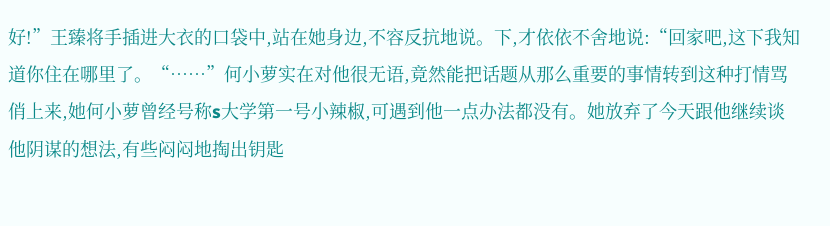好!”王臻将手插进大衣的口袋中,站在她身边,不容反抗地说。下,才依依不舍地说:“回家吧,这下我知道你住在哪里了。“……”何小萝实在对他很无语,竟然能把话题从那么重要的事情转到这种打情骂俏上来,她何小萝曾经号称s大学第一号小辣椒,可遇到他一点办法都没有。她放弃了今天跟他继续谈他阴谋的想法,有些闷闷地掏出钥匙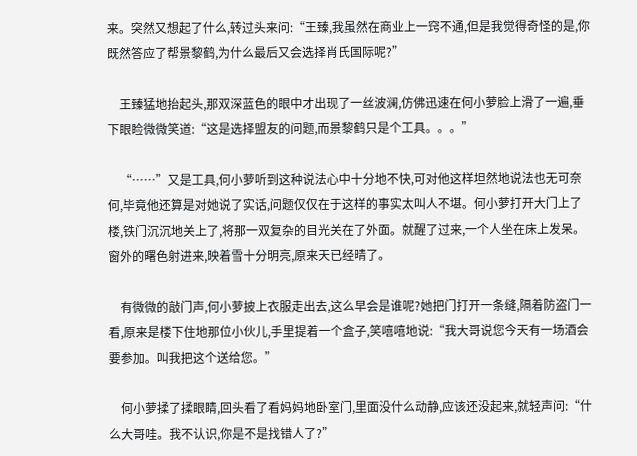来。突然又想起了什么,转过头来问:“王臻,我虽然在商业上一窍不通,但是我觉得奇怪的是,你既然答应了帮景黎鹤,为什么最后又会选择肖氏国际呢?”

    王臻猛地抬起头,那双深蓝色的眼中才出现了一丝波澜,仿佛迅速在何小萝脸上滑了一遍,垂下眼睑微微笑道:“这是选择盟友的问题,而景黎鹤只是个工具。。。”

    “……”又是工具,何小萝听到这种说法心中十分地不快,可对他这样坦然地说法也无可奈何,毕竟他还算是对她说了实话,问题仅仅在于这样的事实太叫人不堪。何小萝打开大门上了楼,铁门沉沉地关上了,将那一双复杂的目光关在了外面。就醒了过来,一个人坐在床上发呆。窗外的曙色射进来,映着雪十分明亮,原来天已经晴了。

    有微微的敲门声,何小萝披上衣服走出去,这么早会是谁呢?她把门打开一条缝,隔着防盗门一看,原来是楼下住地那位小伙儿,手里提着一个盒子,笑嘻嘻地说:“我大哥说您今天有一场酒会要参加。叫我把这个送给您。”

    何小萝揉了揉眼睛,回头看了看妈妈地卧室门,里面没什么动静,应该还没起来,就轻声问:“什么大哥哇。我不认识,你是不是找错人了?”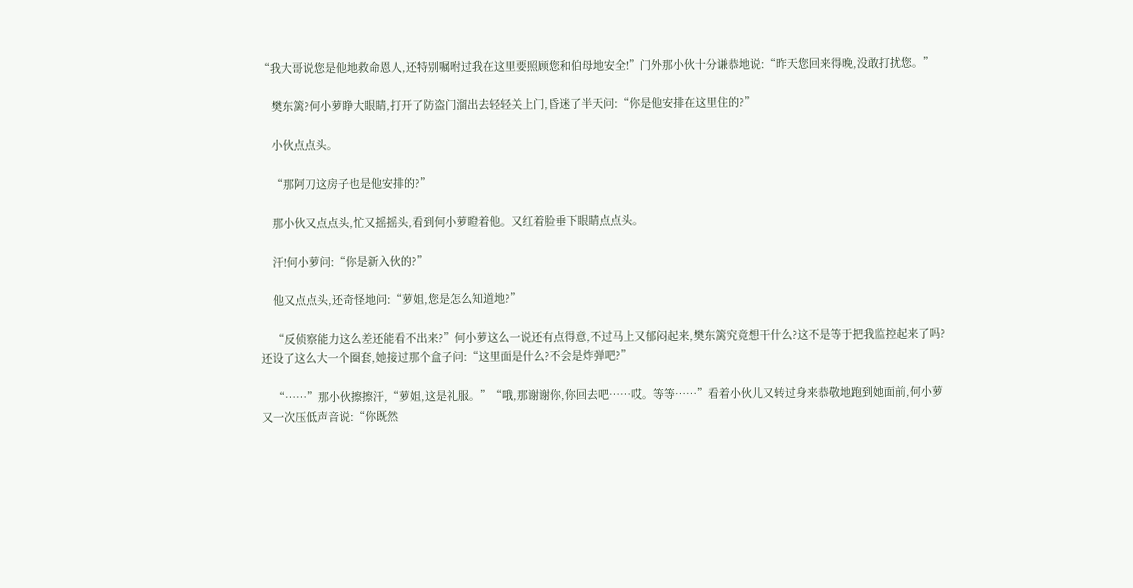“我大哥说您是他地救命恩人,还特别嘱咐过我在这里要照顾您和伯母地安全!”门外那小伙十分谦恭地说:“昨天您回来得晚,没敢打扰您。”

    樊东篱?何小萝睁大眼睛,打开了防盗门溜出去轻轻关上门,昏迷了半天问:“你是他安排在这里住的?”

    小伙点点头。

    “那阿刀这房子也是他安排的?”

    那小伙又点点头,忙又摇摇头,看到何小萝瞪着他。又红着脸垂下眼睛点点头。

    汗!何小萝问:“你是新入伙的?”

    他又点点头,还奇怪地问:“萝姐,您是怎么知道地?”

    “反侦察能力这么差还能看不出来?”何小萝这么一说还有点得意,不过马上又郁闷起来,樊东篱究竟想干什么?这不是等于把我监控起来了吗?还设了这么大一个圈套,她接过那个盒子问:“这里面是什么?不会是炸弹吧?”

    “……”那小伙擦擦汗,“萝姐,这是礼服。”“哦,那谢谢你,你回去吧……哎。等等……”看着小伙儿又转过身来恭敬地跑到她面前,何小萝又一次压低声音说:“你既然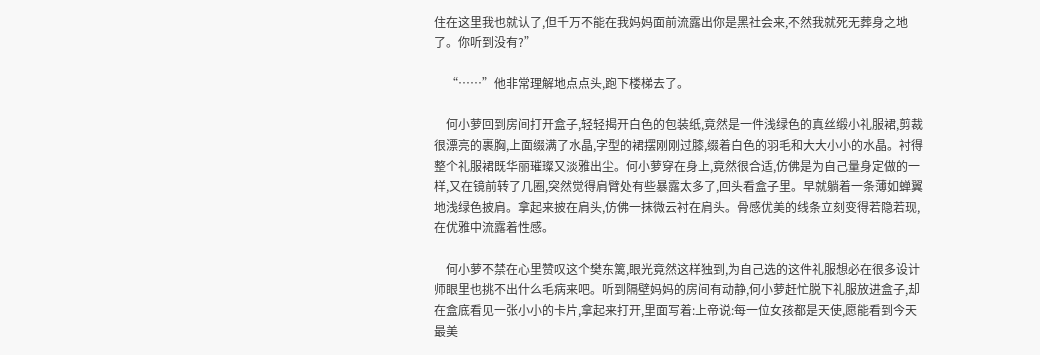住在这里我也就认了,但千万不能在我妈妈面前流露出你是黑社会来,不然我就死无葬身之地了。你听到没有?”

    “……”他非常理解地点点头,跑下楼梯去了。

    何小萝回到房间打开盒子,轻轻揭开白色的包装纸,竟然是一件浅绿色的真丝缎小礼服裙,剪裁很漂亮的裹胸,上面缀满了水晶,字型的裙摆刚刚过膝,缀着白色的羽毛和大大小小的水晶。衬得整个礼服裙既华丽璀璨又淡雅出尘。何小萝穿在身上,竟然很合适,仿佛是为自己量身定做的一样,又在镜前转了几圈,突然觉得肩臂处有些暴露太多了,回头看盒子里。早就躺着一条薄如蝉翼地浅绿色披肩。拿起来披在肩头,仿佛一抹微云衬在肩头。骨感优美的线条立刻变得若隐若现,在优雅中流露着性感。

    何小萝不禁在心里赞叹这个樊东篱,眼光竟然这样独到,为自己选的这件礼服想必在很多设计师眼里也挑不出什么毛病来吧。听到隔壁妈妈的房间有动静,何小萝赶忙脱下礼服放进盒子,却在盒底看见一张小小的卡片,拿起来打开,里面写着:上帝说:每一位女孩都是天使,愿能看到今天最美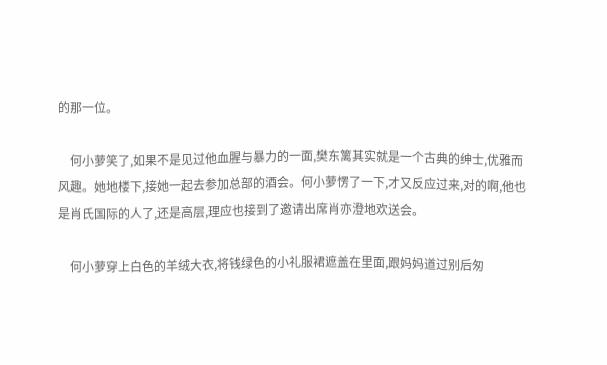的那一位。

    何小萝笑了,如果不是见过他血腥与暴力的一面,樊东篱其实就是一个古典的绅士,优雅而风趣。她地楼下,接她一起去参加总部的酒会。何小萝愣了一下,才又反应过来,对的啊,他也是肖氏国际的人了,还是高层,理应也接到了邀请出席肖亦澄地欢送会。

    何小萝穿上白色的羊绒大衣,将钱绿色的小礼服裙遮盖在里面,跟妈妈道过别后匆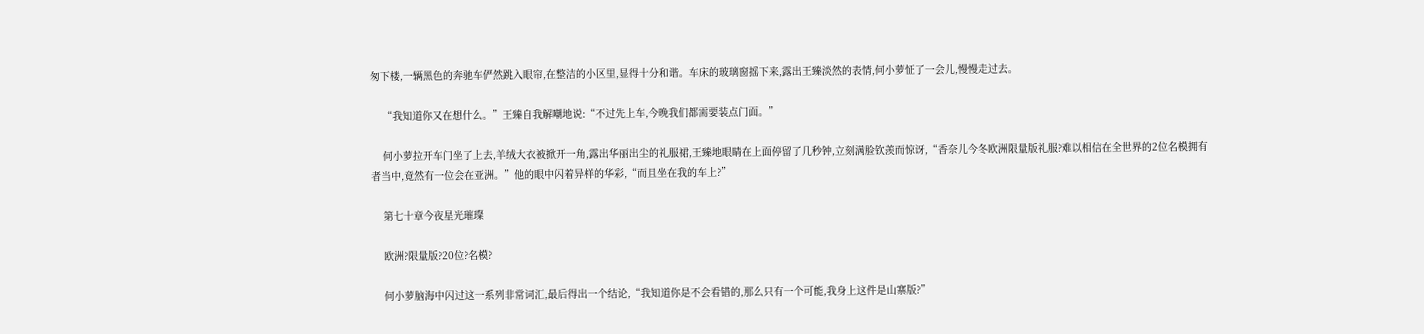匆下楼,一辆黑色的奔驰车俨然跳入眼帘,在整洁的小区里,显得十分和谐。车床的玻璃窗摇下来,露出王臻淡然的表情,何小萝怔了一会儿,慢慢走过去。

    “我知道你又在想什么。”王臻自我解嘲地说:“不过先上车,今晚我们都需要装点门面。”

    何小萝拉开车门坐了上去,羊绒大衣被掀开一角,露出华丽出尘的礼服裙,王臻地眼睛在上面停留了几秒钟,立刻满脸钦羡而惊讶,“香奈儿今冬欧洲限量版礼服?难以相信在全世界的2位名模拥有者当中,竟然有一位会在亚洲。”他的眼中闪着异样的华彩,“而且坐在我的车上?”

    第七十章今夜星光璀璨

    欧洲?限量版?20位?名模?

    何小萝脑海中闪过这一系列非常词汇,最后得出一个结论,“我知道你是不会看错的,那么只有一个可能,我身上这件是山寨版?”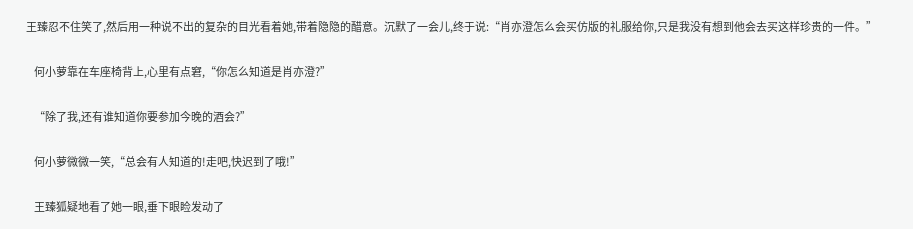王臻忍不住笑了,然后用一种说不出的复杂的目光看着她,带着隐隐的醋意。沉默了一会儿,终于说:“肖亦澄怎么会买仿版的礼服给你,只是我没有想到他会去买这样珍贵的一件。”

    何小萝靠在车座椅背上,心里有点窘,“你怎么知道是肖亦澄?”

    “除了我,还有谁知道你要参加今晚的酒会?”

    何小萝微微一笑,“总会有人知道的!走吧,快迟到了哦!”

    王臻狐疑地看了她一眼,垂下眼睑发动了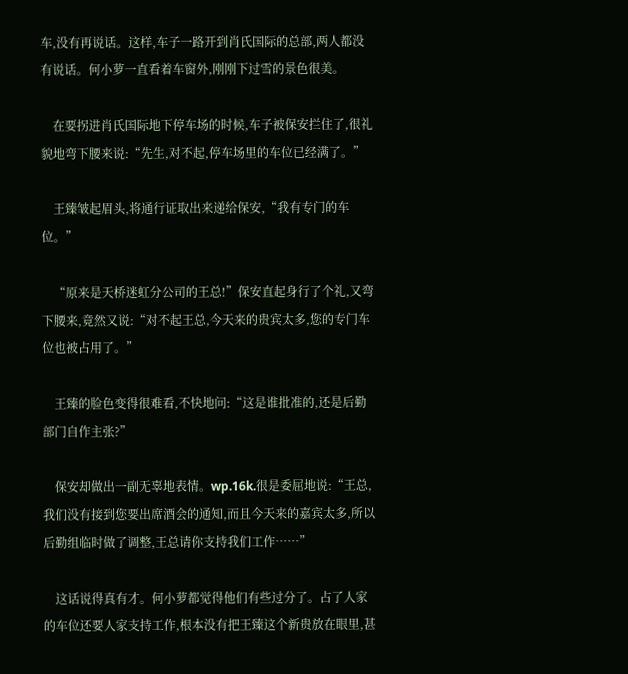车,没有再说话。这样,车子一路开到肖氏国际的总部,两人都没有说话。何小萝一直看着车窗外,刚刚下过雪的景色很美。

    在要拐进肖氏国际地下停车场的时候,车子被保安拦住了,很礼貌地弯下腰来说:“先生,对不起,停车场里的车位已经满了。”

    王臻皱起眉头,将通行证取出来递给保安,“我有专门的车位。”

    “原来是天桥迷虹分公司的王总!”保安直起身行了个礼,又弯下腰来,竟然又说:“对不起王总,今天来的贵宾太多,您的专门车位也被占用了。”

    王臻的脸色变得很难看,不快地问:“这是谁批准的,还是后勤部门自作主张?”

    保安却做出一副无辜地表情。wp.16k.很是委屈地说:“王总,我们没有接到您要出席酒会的通知,而且今天来的嘉宾太多,所以后勤组临时做了调整,王总请你支持我们工作……”

    这话说得真有才。何小萝都觉得他们有些过分了。占了人家的车位还要人家支持工作,根本没有把王臻这个新贵放在眼里,甚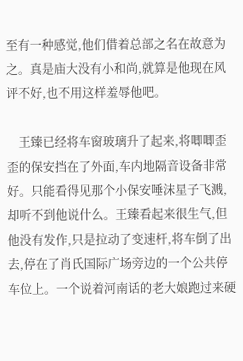至有一种感觉,他们借着总部之名在故意为之。真是庙大没有小和尚,就算是他现在风评不好,也不用这样羞辱他吧。

    王臻已经将车窗玻璃升了起来,将唧唧歪歪的保安挡在了外面,车内地隔音设备非常好。只能看得见那个小保安唾沫星子飞溅,却听不到他说什么。王臻看起来很生气,但他没有发作,只是拉动了变速杆,将车倒了出去,停在了肖氏国际广场旁边的一个公共停车位上。一个说着河南话的老大娘跑过来硬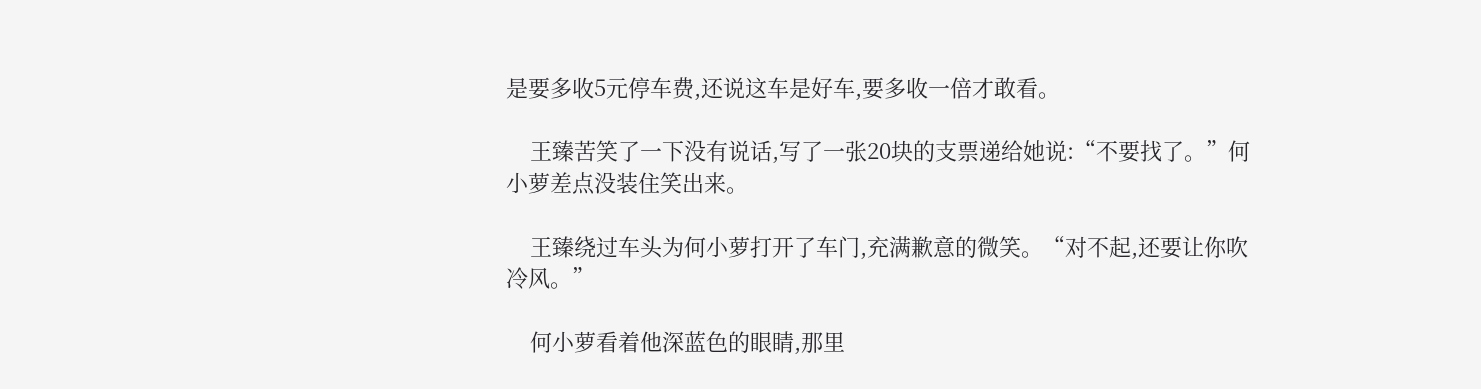是要多收5元停车费,还说这车是好车,要多收一倍才敢看。

    王臻苦笑了一下没有说话,写了一张20块的支票递给她说:“不要找了。”何小萝差点没装住笑出来。

    王臻绕过车头为何小萝打开了车门,充满歉意的微笑。“对不起,还要让你吹冷风。”

    何小萝看着他深蓝色的眼睛,那里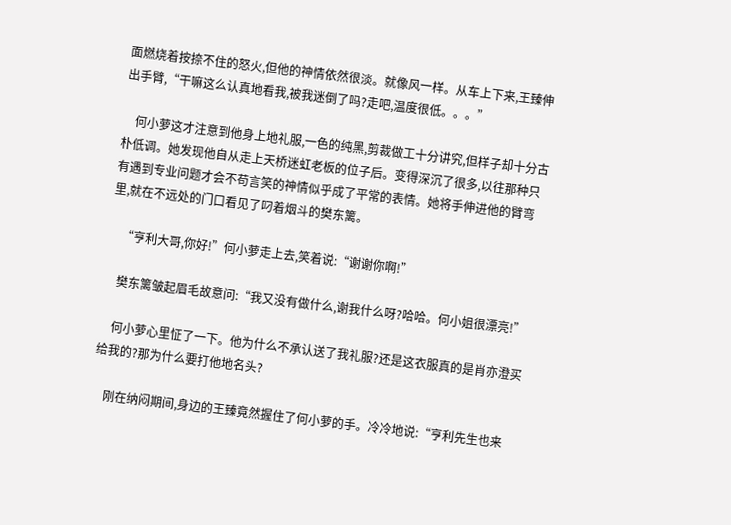面燃烧着按捺不住的怒火,但他的神情依然很淡。就像风一样。从车上下来,王臻伸出手臂,“干嘛这么认真地看我,被我迷倒了吗?走吧,温度很低。。。”

    何小萝这才注意到他身上地礼服,一色的纯黑,剪裁做工十分讲究,但样子却十分古朴低调。她发现他自从走上天桥迷虹老板的位子后。变得深沉了很多,以往那种只有遇到专业问题才会不苟言笑的神情似乎成了平常的表情。她将手伸进他的臂弯里,就在不远处的门口看见了叼着烟斗的樊东篱。

    “亨利大哥,你好!”何小萝走上去,笑着说:“谢谢你啊!”

    樊东篱皱起眉毛故意问:“我又没有做什么,谢我什么呀?哈哈。何小姐很漂亮!”

    何小萝心里怔了一下。他为什么不承认送了我礼服?还是这衣服真的是肖亦澄买给我的?那为什么要打他地名头?

    刚在纳闷期间,身边的王臻竟然握住了何小萝的手。冷冷地说:“亨利先生也来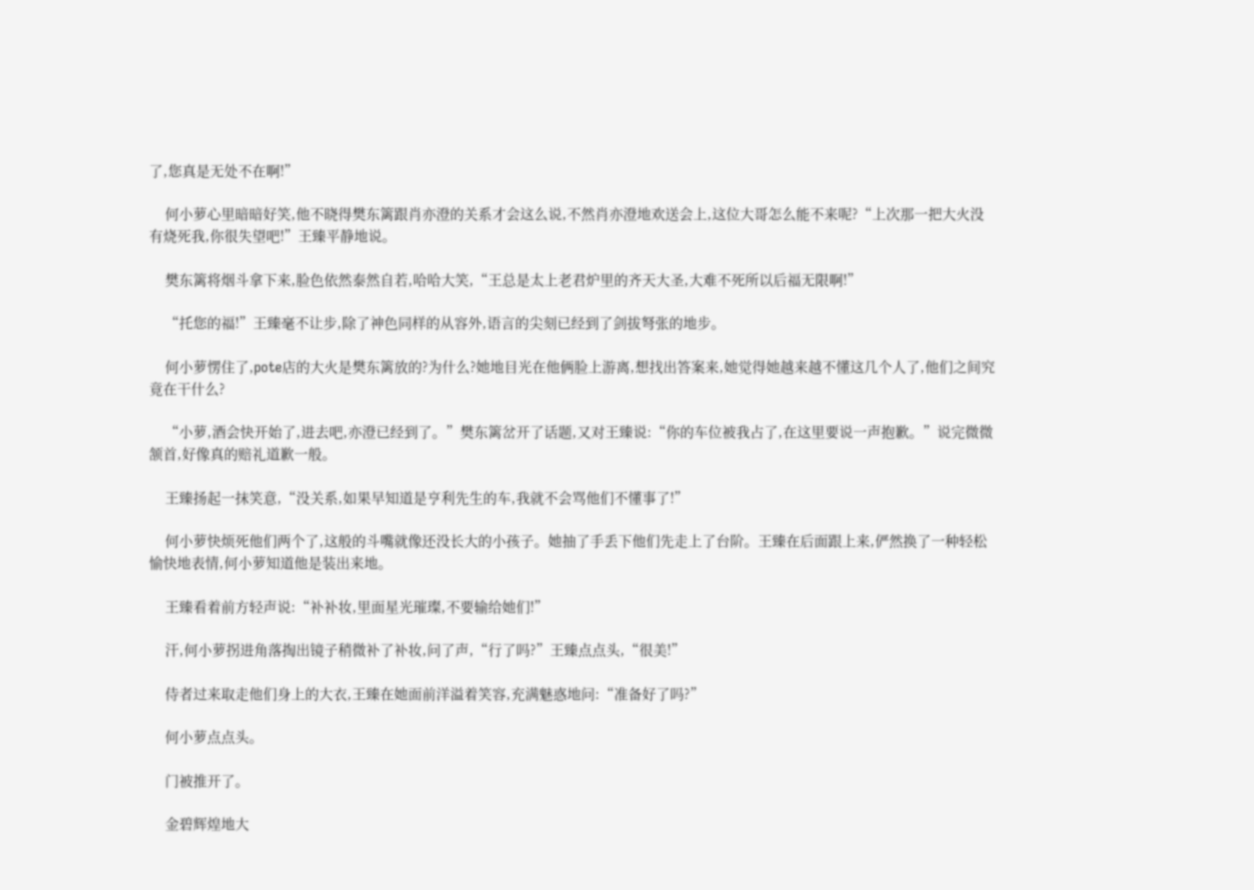了,您真是无处不在啊!”

    何小萝心里暗暗好笑,他不晓得樊东篱跟肖亦澄的关系才会这么说,不然肖亦澄地欢送会上,这位大哥怎么能不来呢?“上次那一把大火没有烧死我,你很失望吧!”王臻平静地说。

    樊东篱将烟斗拿下来,脸色依然泰然自若,哈哈大笑,“王总是太上老君炉里的齐天大圣,大难不死所以后福无限啊!”

    “托您的福!”王臻毫不让步,除了神色同样的从容外,语言的尖刻已经到了剑拔弩张的地步。

    何小萝愣住了,pote店的大火是樊东篱放的?为什么?她地目光在他俩脸上游离,想找出答案来,她觉得她越来越不懂这几个人了,他们之间究竟在干什么?

    “小萝,酒会快开始了,进去吧,亦澄已经到了。”樊东篱岔开了话题,又对王臻说:“你的车位被我占了,在这里要说一声抱歉。”说完微微颔首,好像真的赔礼道歉一般。

    王臻扬起一抹笑意,“没关系,如果早知道是亨利先生的车,我就不会骂他们不懂事了!”

    何小萝快烦死他们两个了,这般的斗嘴就像还没长大的小孩子。她抽了手丢下他们先走上了台阶。王臻在后面跟上来,俨然换了一种轻松愉快地表情,何小萝知道他是装出来地。

    王臻看着前方轻声说:“补补妆,里面星光璀璨,不要输给她们!”

    汗,何小萝拐进角落掏出镜子稍微补了补妆,问了声,“行了吗?”王臻点点头,“很美!”

    侍者过来取走他们身上的大衣,王臻在她面前洋溢着笑容,充满魅惑地问:“准备好了吗?”

    何小萝点点头。

    门被推开了。

    金碧辉煌地大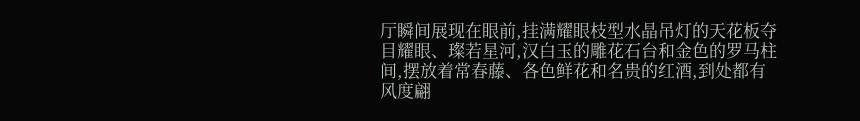厅瞬间展现在眼前,挂满耀眼枝型水晶吊灯的天花板夺目耀眼、璨若星河,汉白玉的雕花石台和金色的罗马柱间,摆放着常春藤、各色鲜花和名贵的红酒,到处都有风度翩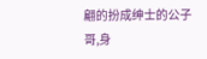翩的扮成绅士的公子哥,身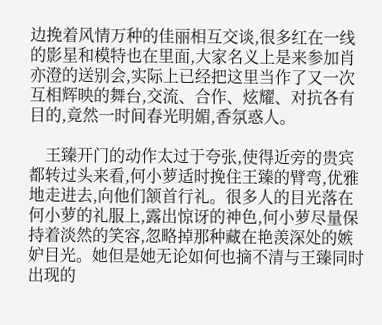边挽着风情万种的佳丽相互交谈,很多红在一线的影星和模特也在里面,大家名义上是来参加肖亦澄的送别会,实际上已经把这里当作了又一次互相辉映的舞台,交流、合作、炫耀、对抗各有目的,竟然一时间春光明媚,香氛惑人。

    王臻开门的动作太过于夸张,使得近旁的贵宾都转过头来看,何小萝适时挽住王臻的臂弯,优雅地走进去,向他们颔首行礼。很多人的目光落在何小萝的礼服上,露出惊讶的神色,何小萝尽量保持着淡然的笑容,忽略掉那种藏在艳羡深处的嫉妒目光。她但是她无论如何也摘不清与王臻同时出现的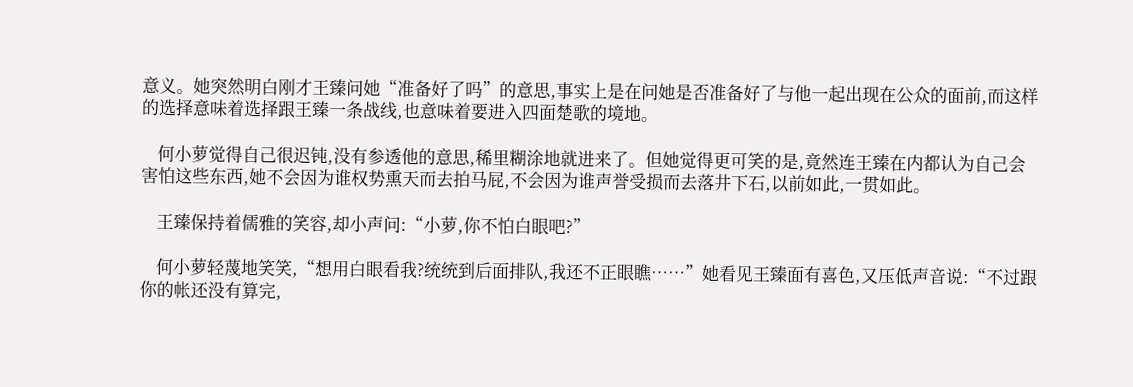意义。她突然明白刚才王臻问她“准备好了吗”的意思,事实上是在问她是否准备好了与他一起出现在公众的面前,而这样的选择意味着选择跟王臻一条战线,也意味着要进入四面楚歌的境地。

    何小萝觉得自己很迟钝,没有参透他的意思,稀里糊涂地就进来了。但她觉得更可笑的是,竟然连王臻在内都认为自己会害怕这些东西,她不会因为谁权势熏天而去拍马屁,不会因为谁声誉受损而去落井下石,以前如此,一贯如此。

    王臻保持着儒雅的笑容,却小声问:“小萝,你不怕白眼吧?”

    何小萝轻蔑地笑笑,“想用白眼看我?统统到后面排队,我还不正眼瞧……”她看见王臻面有喜色,又压低声音说:“不过跟你的帐还没有算完,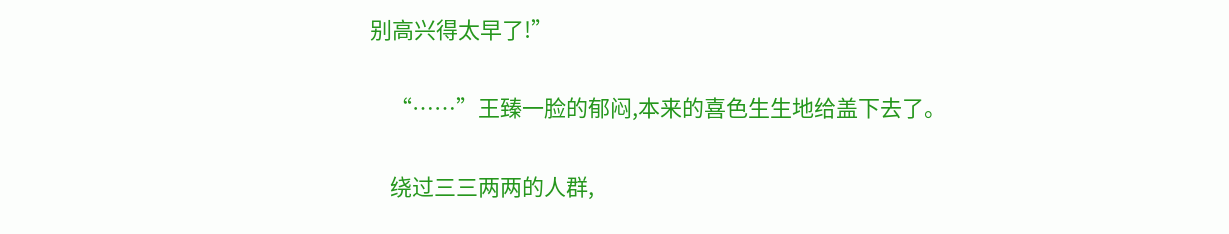别高兴得太早了!”

    “……”王臻一脸的郁闷,本来的喜色生生地给盖下去了。

    绕过三三两两的人群,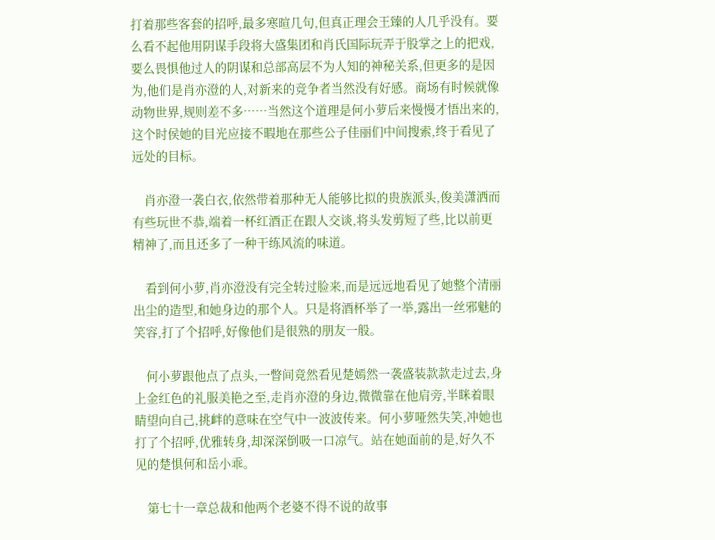打着那些客套的招呼,最多寒暄几句,但真正理会王臻的人几乎没有。要么看不起他用阴谋手段将大盛集团和肖氏国际玩弄于股掌之上的把戏,要么畏惧他过人的阴谋和总部高层不为人知的神秘关系,但更多的是因为,他们是肖亦澄的人,对新来的竞争者当然没有好感。商场有时候就像动物世界,规则差不多……当然这个道理是何小萝后来慢慢才悟出来的,这个时侯她的目光应接不暇地在那些公子佳丽们中间搜索,终于看见了远处的目标。

    肖亦澄一袭白衣,依然带着那种无人能够比拟的贵族派头,俊美潇洒而有些玩世不恭,端着一杯红酒正在跟人交谈,将头发剪短了些,比以前更精神了,而且还多了一种干练风流的味道。

    看到何小萝,肖亦澄没有完全转过脸来,而是远远地看见了她整个清丽出尘的造型,和她身边的那个人。只是将酒杯举了一举,露出一丝邪魅的笑容,打了个招呼,好像他们是很熟的朋友一般。

    何小萝跟他点了点头,一瞥间竟然看见楚嫣然一袭盛装款款走过去,身上金红色的礼服美艳之至,走肖亦澄的身边,微微靠在他肩旁,半眯着眼睛望向自己,挑衅的意味在空气中一波波传来。何小萝哑然失笑,冲她也打了个招呼,优雅转身,却深深倒吸一口凉气。站在她面前的是,好久不见的楚惧何和岳小乖。

    第七十一章总裁和他两个老婆不得不说的故事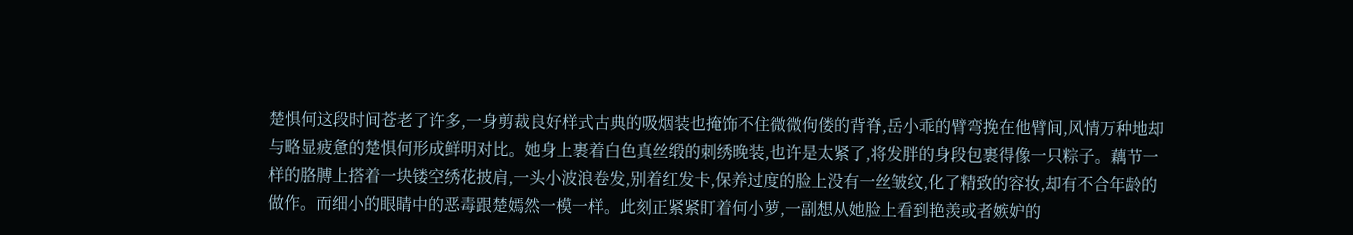楚惧何这段时间苍老了许多,一身剪裁良好样式古典的吸烟装也掩饰不住微微佝偻的背脊,岳小乖的臂弯挽在他臂间,风情万种地却与略显疲惫的楚惧何形成鲜明对比。她身上裹着白色真丝缎的刺绣晚装,也许是太紧了,将发胖的身段包裹得像一只粽子。藕节一样的胳膊上搭着一块镂空绣花披肩,一头小波浪卷发,别着红发卡,保养过度的脸上没有一丝皱纹,化了精致的容妆,却有不合年龄的做作。而细小的眼睛中的恶毒跟楚嫣然一模一样。此刻正紧紧盯着何小萝,一副想从她脸上看到艳羡或者嫉妒的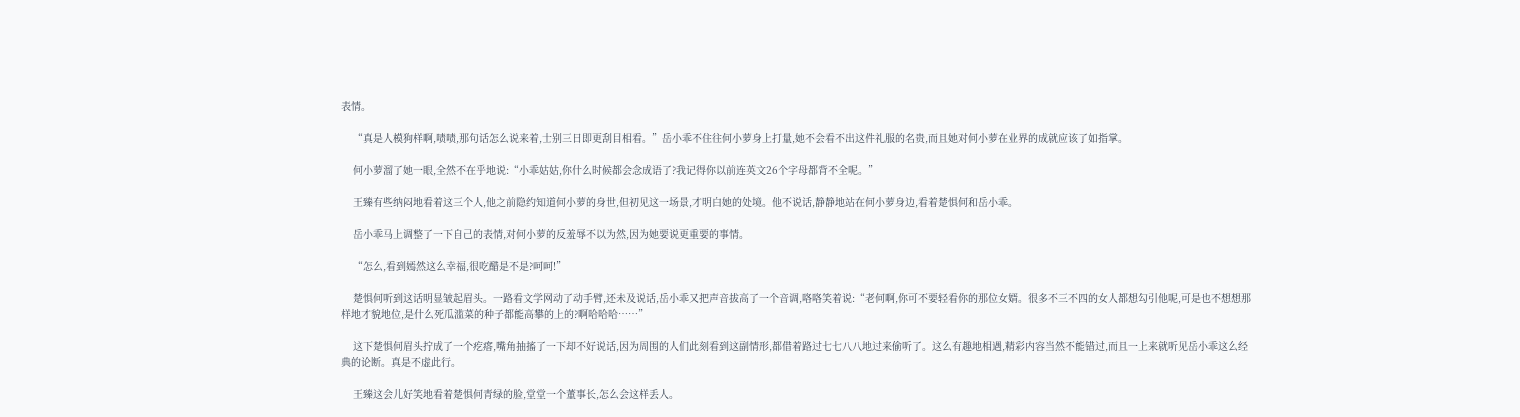表情。

    “真是人模狗样啊,啧啧,那句话怎么说来着,士别三日即更刮目相看。”岳小乖不住往何小萝身上打量,她不会看不出这件礼服的名贵,而且她对何小萝在业界的成就应该了如指掌。

    何小萝溜了她一眼,全然不在乎地说:“小乖姑姑,你什么时候都会念成语了?我记得你以前连英文26个字母都背不全呢。”

    王臻有些纳闷地看着这三个人,他之前隐约知道何小萝的身世,但初见这一场景,才明白她的处境。他不说话,静静地站在何小萝身边,看着楚惧何和岳小乖。

    岳小乖马上调整了一下自己的表情,对何小萝的反羞辱不以为然,因为她要说更重要的事情。

    “怎么,看到嫣然这么幸福,很吃醋是不是?呵呵!”

    楚惧何听到这话明显皱起眉头。一路看文学网动了动手臂,还未及说话,岳小乖又把声音拔高了一个音调,咯咯笑着说:“老何啊,你可不要轻看你的那位女婿。很多不三不四的女人都想勾引他呢,可是也不想想那样地才貌地位,是什么死瓜滥菜的种子都能高攀的上的?啊哈哈哈……”

    这下楚惧何眉头拧成了一个疙瘩,嘴角抽搐了一下却不好说话,因为周围的人们此刻看到这副情形,都借着路过七七八八地过来偷听了。这么有趣地相遇,精彩内容当然不能错过,而且一上来就听见岳小乖这么经典的论断。真是不虚此行。

    王臻这会儿好笑地看着楚惧何青绿的脸,堂堂一个董事长,怎么会这样丢人。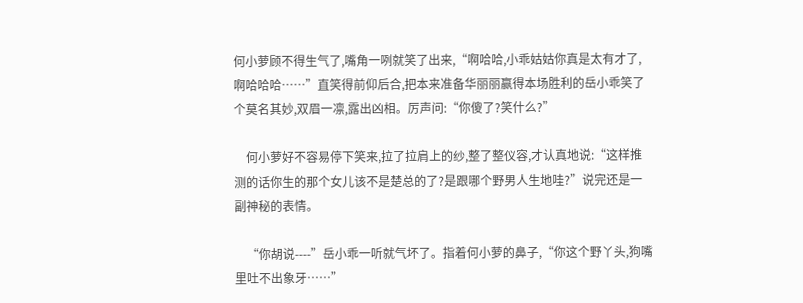何小萝顾不得生气了,嘴角一咧就笑了出来,“啊哈哈,小乖姑姑你真是太有才了,啊哈哈哈……”直笑得前仰后合,把本来准备华丽丽赢得本场胜利的岳小乖笑了个莫名其妙,双眉一凛,露出凶相。厉声问:“你傻了?笑什么?”

    何小萝好不容易停下笑来,拉了拉肩上的纱,整了整仪容,才认真地说:“这样推测的话你生的那个女儿该不是楚总的了?是跟哪个野男人生地哇?”说完还是一副神秘的表情。

    “你胡说----”岳小乖一听就气坏了。指着何小萝的鼻子,“你这个野丫头,狗嘴里吐不出象牙……”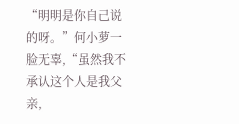“明明是你自己说的呀。”何小萝一脸无辜,“虽然我不承认这个人是我父亲,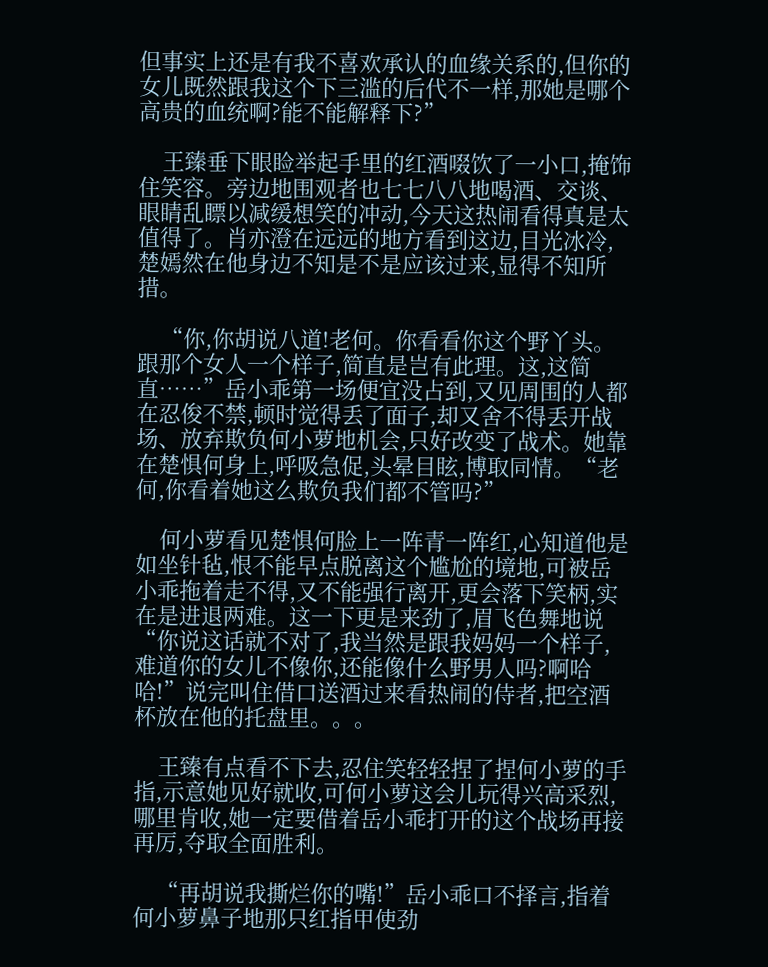但事实上还是有我不喜欢承认的血缘关系的,但你的女儿既然跟我这个下三滥的后代不一样,那她是哪个高贵的血统啊?能不能解释下?”

    王臻垂下眼睑举起手里的红酒啜饮了一小口,掩饰住笑容。旁边地围观者也七七八八地喝酒、交谈、眼睛乱瞟以减缓想笑的冲动,今天这热闹看得真是太值得了。肖亦澄在远远的地方看到这边,目光冰冷,楚嫣然在他身边不知是不是应该过来,显得不知所措。

    “你,你胡说八道!老何。你看看你这个野丫头。跟那个女人一个样子,简直是岂有此理。这,这简直……”岳小乖第一场便宜没占到,又见周围的人都在忍俊不禁,顿时觉得丢了面子,却又舍不得丢开战场、放弃欺负何小萝地机会,只好改变了战术。她靠在楚惧何身上,呼吸急促,头晕目眩,博取同情。“老何,你看着她这么欺负我们都不管吗?”

    何小萝看见楚惧何脸上一阵青一阵红,心知道他是如坐针毡,恨不能早点脱离这个尴尬的境地,可被岳小乖拖着走不得,又不能强行离开,更会落下笑柄,实在是进退两难。这一下更是来劲了,眉飞色舞地说“你说这话就不对了,我当然是跟我妈妈一个样子,难道你的女儿不像你,还能像什么野男人吗?啊哈哈!”说完叫住借口送酒过来看热闹的侍者,把空酒杯放在他的托盘里。。。

    王臻有点看不下去,忍住笑轻轻捏了捏何小萝的手指,示意她见好就收,可何小萝这会儿玩得兴高采烈,哪里肯收,她一定要借着岳小乖打开的这个战场再接再厉,夺取全面胜利。

    “再胡说我撕烂你的嘴!”岳小乖口不择言,指着何小萝鼻子地那只红指甲使劲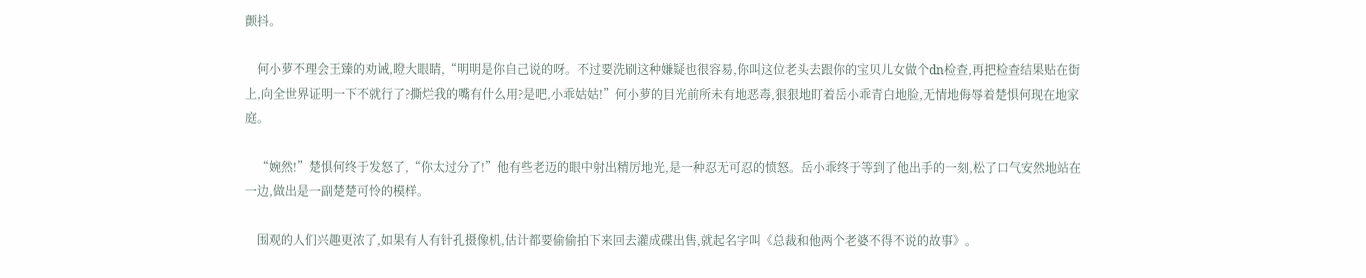颤抖。

    何小萝不理会王臻的劝诫,瞪大眼睛,“明明是你自己说的呀。不过要洗刷这种嫌疑也很容易,你叫这位老头去跟你的宝贝儿女做个dn检查,再把检查结果贴在街上,向全世界证明一下不就行了?撕烂我的嘴有什么用?是吧,小乖姑姑!”何小萝的目光前所未有地恶毒,狠狠地盯着岳小乖青白地脸,无情地侮辱着楚惧何现在地家庭。

    “婉然!”楚惧何终于发怒了,“你太过分了!”他有些老迈的眼中射出精厉地光,是一种忍无可忍的愤怒。岳小乖终于等到了他出手的一刻,松了口气安然地站在一边,做出是一副楚楚可怜的模样。

    围观的人们兴趣更浓了,如果有人有针孔摄像机,估计都要偷偷拍下来回去灌成碟出售,就起名字叫《总裁和他两个老婆不得不说的故事》。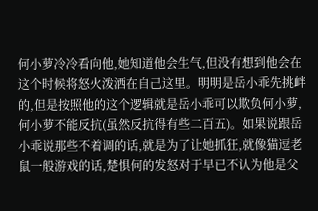何小萝冷冷看向他,她知道他会生气,但没有想到他会在这个时候将怒火泼洒在自己这里。明明是岳小乖先挑衅的,但是按照他的这个逻辑就是岳小乖可以欺负何小萝,何小萝不能反抗(虽然反抗得有些二百五)。如果说跟岳小乖说那些不着调的话,就是为了让她抓狂,就像猫逗老鼠一般游戏的话,楚惧何的发怒对于早已不认为他是父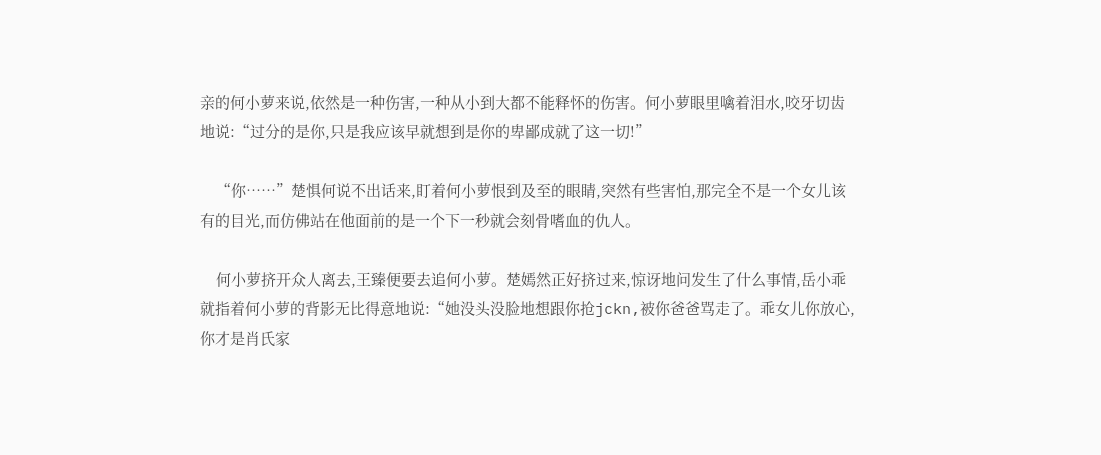亲的何小萝来说,依然是一种伤害,一种从小到大都不能释怀的伤害。何小萝眼里噙着泪水,咬牙切齿地说:“过分的是你,只是我应该早就想到是你的卑鄙成就了这一切!”

    “你……”楚惧何说不出话来,盯着何小萝恨到及至的眼睛,突然有些害怕,那完全不是一个女儿该有的目光,而仿佛站在他面前的是一个下一秒就会刻骨嗜血的仇人。

    何小萝挤开众人离去,王臻便要去追何小萝。楚嫣然正好挤过来,惊讶地问发生了什么事情,岳小乖就指着何小萝的背影无比得意地说:“她没头没脸地想跟你抢jckn,被你爸爸骂走了。乖女儿你放心,你才是肖氏家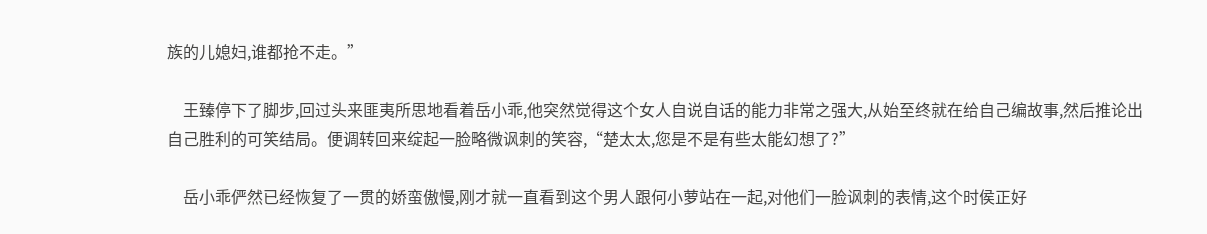族的儿媳妇,谁都抢不走。”

    王臻停下了脚步,回过头来匪夷所思地看着岳小乖,他突然觉得这个女人自说自话的能力非常之强大,从始至终就在给自己编故事,然后推论出自己胜利的可笑结局。便调转回来绽起一脸略微讽刺的笑容,“楚太太,您是不是有些太能幻想了?”

    岳小乖俨然已经恢复了一贯的娇蛮傲慢,刚才就一直看到这个男人跟何小萝站在一起,对他们一脸讽刺的表情,这个时侯正好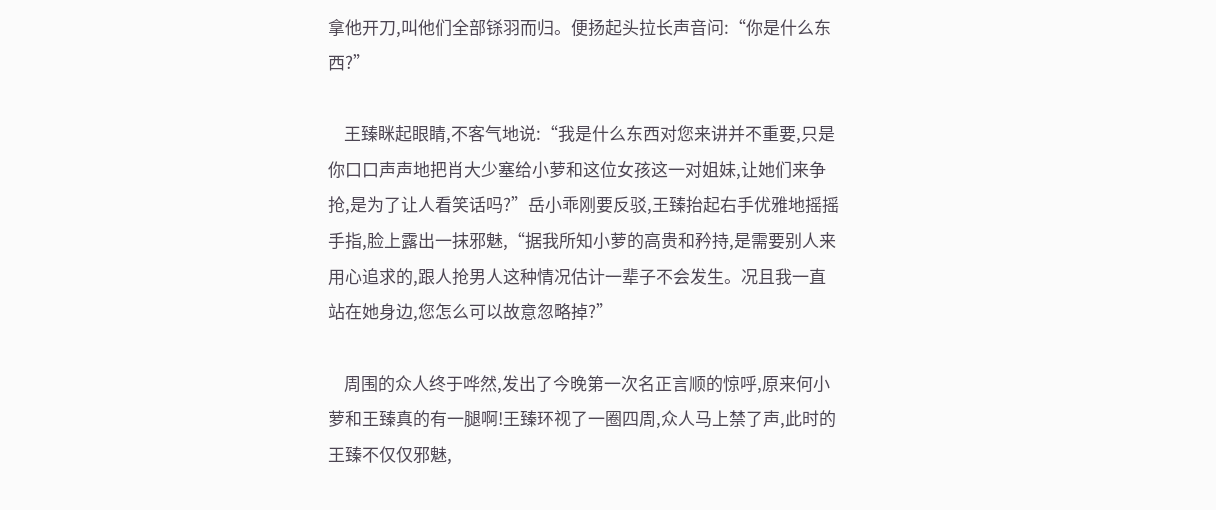拿他开刀,叫他们全部铩羽而归。便扬起头拉长声音问:“你是什么东西?”

    王臻眯起眼睛,不客气地说:“我是什么东西对您来讲并不重要,只是你口口声声地把肖大少塞给小萝和这位女孩这一对姐妹,让她们来争抢,是为了让人看笑话吗?”岳小乖刚要反驳,王臻抬起右手优雅地摇摇手指,脸上露出一抹邪魅,“据我所知小萝的高贵和矜持,是需要别人来用心追求的,跟人抢男人这种情况估计一辈子不会发生。况且我一直站在她身边,您怎么可以故意忽略掉?”

    周围的众人终于哗然,发出了今晚第一次名正言顺的惊呼,原来何小萝和王臻真的有一腿啊!王臻环视了一圈四周,众人马上禁了声,此时的王臻不仅仅邪魅,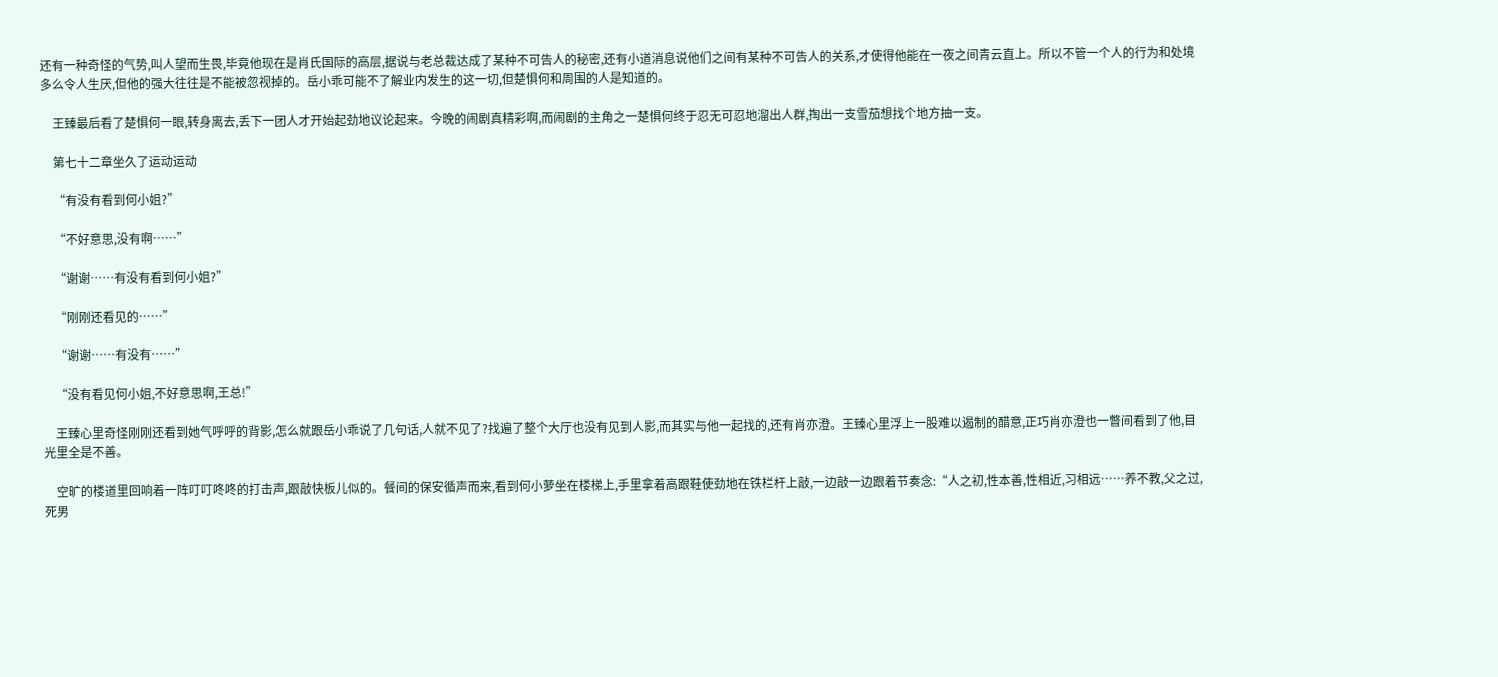还有一种奇怪的气势,叫人望而生畏,毕竟他现在是肖氏国际的高层,据说与老总裁达成了某种不可告人的秘密,还有小道消息说他们之间有某种不可告人的关系,才使得他能在一夜之间青云直上。所以不管一个人的行为和处境多么令人生厌,但他的强大往往是不能被忽视掉的。岳小乖可能不了解业内发生的这一切,但楚惧何和周围的人是知道的。

    王臻最后看了楚惧何一眼,转身离去,丢下一团人才开始起劲地议论起来。今晚的闹剧真精彩啊,而闹剧的主角之一楚惧何终于忍无可忍地溜出人群,掏出一支雪茄想找个地方抽一支。

    第七十二章坐久了运动运动

    “有没有看到何小姐?”

    “不好意思,没有啊……”

    “谢谢……有没有看到何小姐?”

    “刚刚还看见的……”

    “谢谢……有没有……”

    “没有看见何小姐,不好意思啊,王总!”

    王臻心里奇怪刚刚还看到她气呼呼的背影,怎么就跟岳小乖说了几句话,人就不见了?找遍了整个大厅也没有见到人影,而其实与他一起找的,还有肖亦澄。王臻心里浮上一股难以遏制的醋意,正巧肖亦澄也一瞥间看到了他,目光里全是不善。

    空旷的楼道里回响着一阵叮叮咚咚的打击声,跟敲快板儿似的。餐间的保安循声而来,看到何小萝坐在楼梯上,手里拿着高跟鞋使劲地在铁栏杆上敲,一边敲一边跟着节奏念:“人之初,性本善,性相近,习相远……养不教,父之过,死男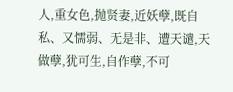人,重女色,抛贤妻,近妖孽,既自私、又懦弱、无是非、遭天谴,天做孽,犹可生,自作孽,不可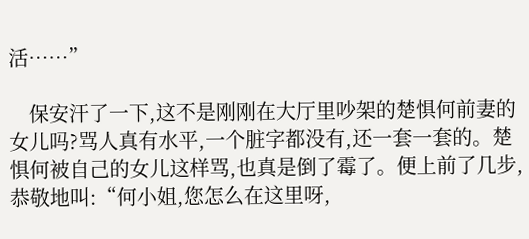活……”

    保安汗了一下,这不是刚刚在大厅里吵架的楚惧何前妻的女儿吗?骂人真有水平,一个脏字都没有,还一套一套的。楚惧何被自己的女儿这样骂,也真是倒了霉了。便上前了几步,恭敬地叫:“何小姐,您怎么在这里呀,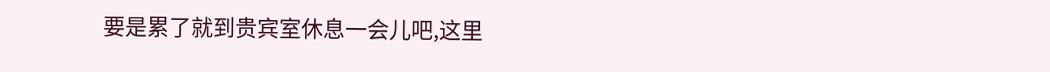要是累了就到贵宾室休息一会儿吧,这里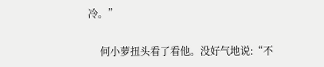冷。”

    何小萝扭头看了看他。没好气地说:“不